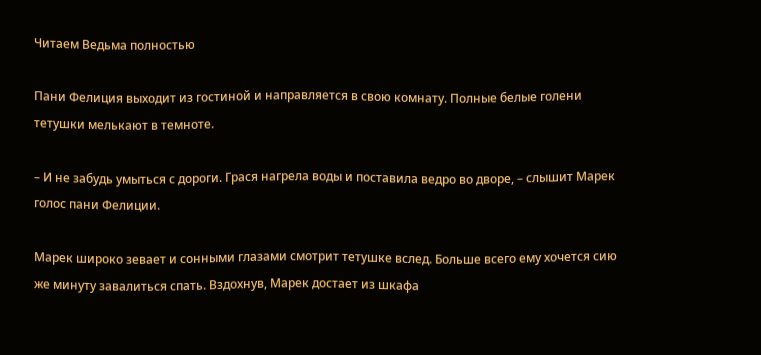Читаем Ведьма полностью

Пани Фелиция выходит из гостиной и направляется в свою комнату. Полные белые голени тетушки мелькают в темноте.

– И не забудь умыться с дороги. Грася нагрела воды и поставила ведро во дворе, – слышит Марек голос пани Фелиции.

Марек широко зевает и сонными глазами смотрит тетушке вслед. Больше всего ему хочется сию же минуту завалиться спать. Вздохнув, Марек достает из шкафа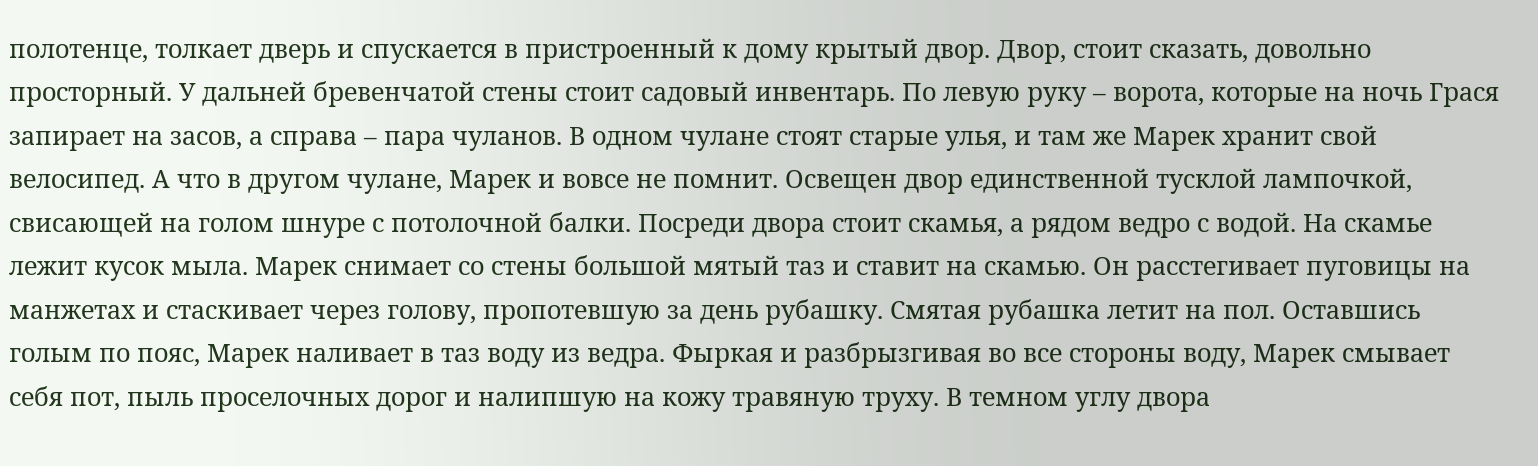полотенце, толкает дверь и спускается в пристроенный к дому крытый двор. Двор, стоит сказать, довольно просторный. У дальней бревенчатой стены стоит садовый инвентарь. По левую руку – ворота, которые на ночь Грася запирает на засов, а справа – пара чуланов. В одном чулане стоят старые улья, и там же Марек хранит свой велосипед. А что в другом чулане, Марек и вовсе не помнит. Освещен двор единственной тусклой лампочкой, свисающей на голом шнуре с потолочной балки. Посреди двора стоит скамья, а рядом ведро с водой. На скамье лежит кусок мыла. Марек снимает со стены большой мятый таз и ставит на скамью. Он расстегивает пуговицы на манжетах и стаскивает через голову, пропотевшую за день рубашку. Смятая рубашка летит на пол. Оставшись голым по пояс, Марек наливает в таз воду из ведра. Фыркая и разбрызгивая во все стороны воду, Марек смывает себя пот, пыль проселочных дорог и налипшую на кожу травяную труху. В темном углу двора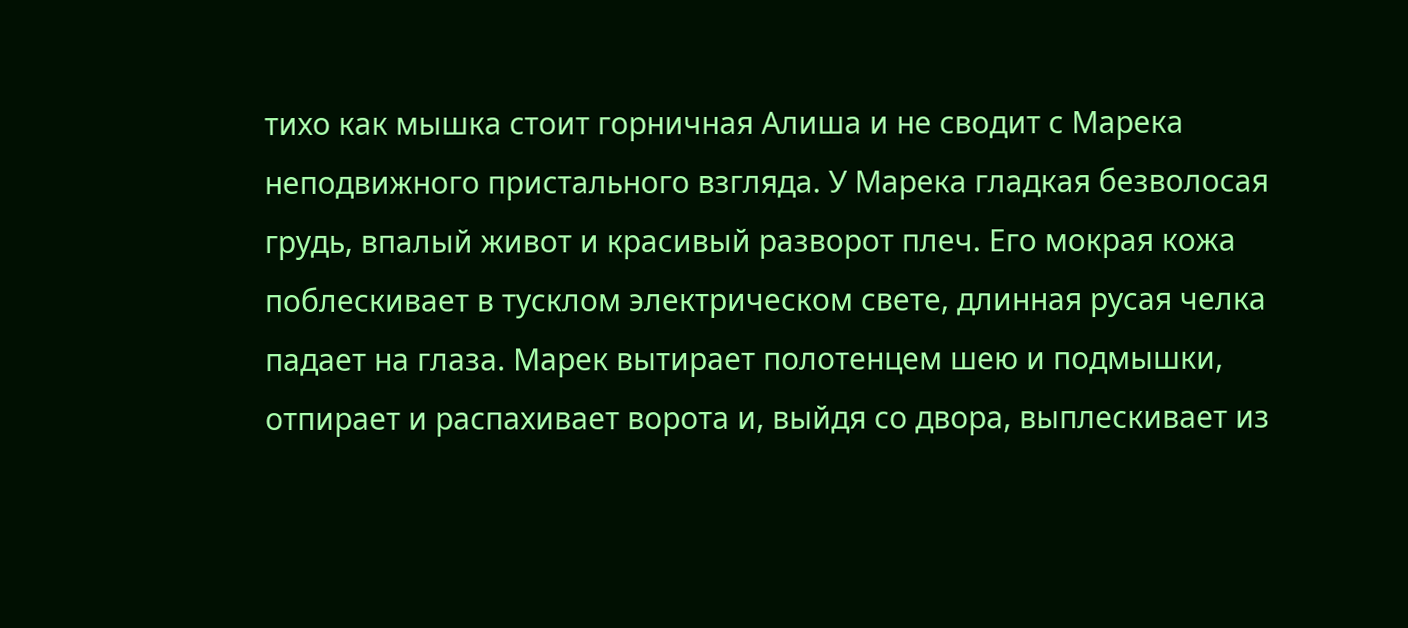тихо как мышка стоит горничная Алиша и не сводит с Марека неподвижного пристального взгляда. У Марека гладкая безволосая грудь, впалый живот и красивый разворот плеч. Его мокрая кожа поблескивает в тусклом электрическом свете, длинная русая челка падает на глаза. Марек вытирает полотенцем шею и подмышки, отпирает и распахивает ворота и, выйдя со двора, выплескивает из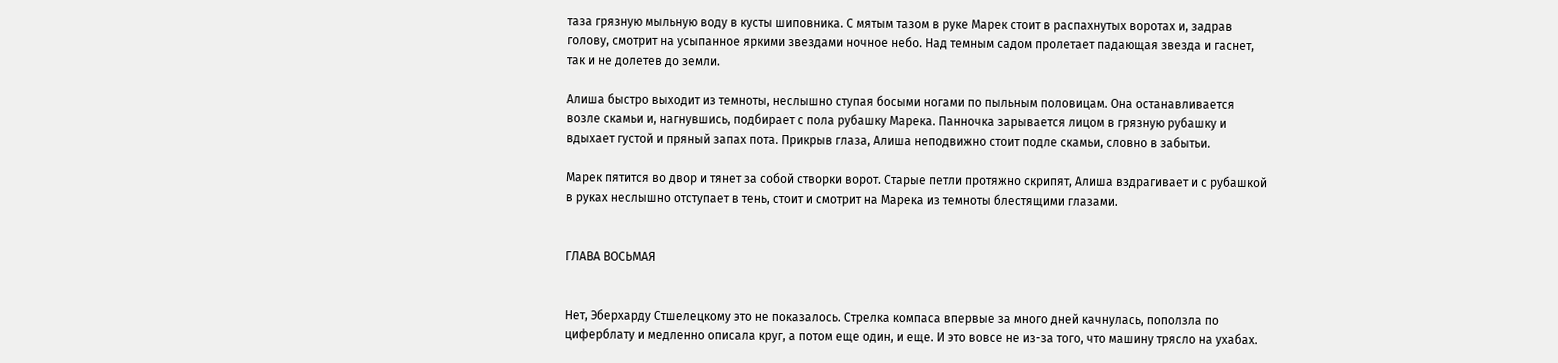таза грязную мыльную воду в кусты шиповника. С мятым тазом в руке Марек стоит в распахнутых воротах и, задрав голову, смотрит на усыпанное яркими звездами ночное небо. Над темным садом пролетает падающая звезда и гаснет, так и не долетев до земли.

Алиша быстро выходит из темноты, неслышно ступая босыми ногами по пыльным половицам. Она останавливается возле скамьи и, нагнувшись, подбирает с пола рубашку Марека. Панночка зарывается лицом в грязную рубашку и вдыхает густой и пряный запах пота. Прикрыв глаза, Алиша неподвижно стоит подле скамьи, словно в забытьи.

Марек пятится во двор и тянет за собой створки ворот. Старые петли протяжно скрипят, Алиша вздрагивает и с рубашкой в руках неслышно отступает в тень, стоит и смотрит на Марека из темноты блестящими глазами.


ГЛАВА ВОСЬМАЯ


Нет, Эберхарду Стшелецкому это не показалось. Стрелка компаса впервые за много дней качнулась, поползла по циферблату и медленно описала круг, а потом еще один, и еще. И это вовсе не из-за того, что машину трясло на ухабах.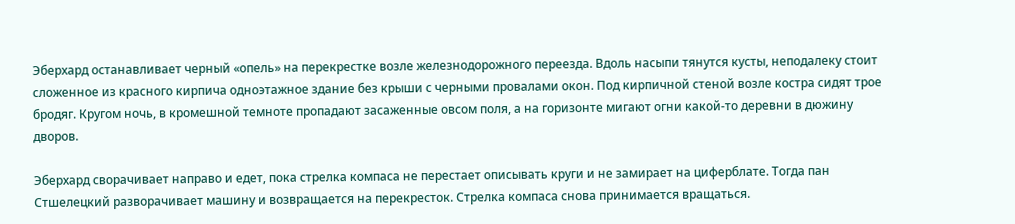Эберхард останавливает черный «опель» на перекрестке возле железнодорожного переезда. Вдоль насыпи тянутся кусты, неподалеку стоит сложенное из красного кирпича одноэтажное здание без крыши с черными провалами окон. Под кирпичной стеной возле костра сидят трое бродяг. Кругом ночь, в кромешной темноте пропадают засаженные овсом поля, а на горизонте мигают огни какой-то деревни в дюжину дворов.

Эберхард сворачивает направо и едет, пока стрелка компаса не перестает описывать круги и не замирает на циферблате. Тогда пан Стшелецкий разворачивает машину и возвращается на перекресток. Стрелка компаса снова принимается вращаться.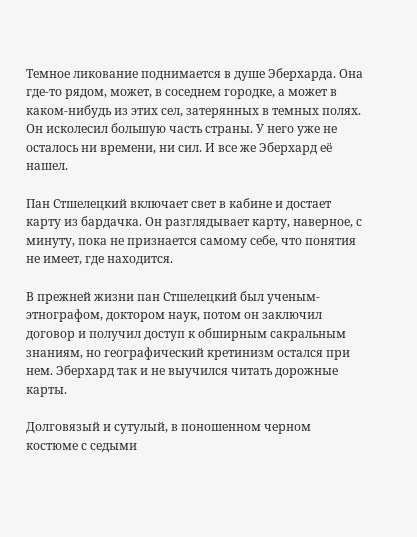Темное ликование поднимается в душе Эберхарда. Она где-то рядом, может, в соседнем городке, а может в каком-нибудь из этих сел, затерянных в темных полях. Он исколесил большую часть страны. У него уже не осталось ни времени, ни сил. И все же Эберхард её нашел.

Пан Стшелецкий включает свет в кабине и достает карту из бардачка. Он разглядывает карту, наверное, с минуту, пока не признается самому себе, что понятия не имеет, где находится.

В прежней жизни пан Стшелецкий был ученым-этнографом, доктором наук, потом он заключил договор и получил доступ к обширным сакральным знаниям, но географический кретинизм остался при нем. Эберхард так и не выучился читать дорожные карты.

Долговязый и сутулый, в поношенном черном костюме с седыми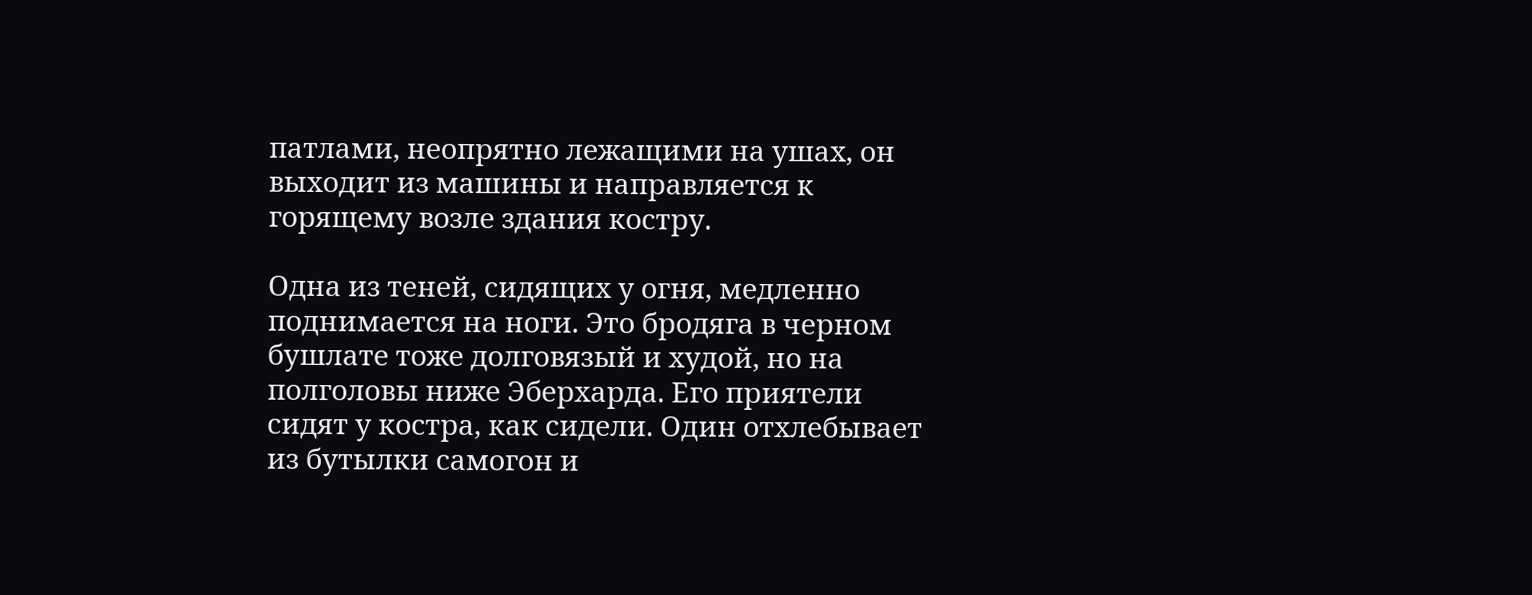патлами, неопрятно лежащими на ушах, он выходит из машины и направляется к горящему возле здания костру.

Одна из теней, сидящих у огня, медленно поднимается на ноги. Это бродяга в черном бушлате тоже долговязый и худой, но на полголовы ниже Эберхарда. Его приятели сидят у костра, как сидели. Один отхлебывает из бутылки самогон и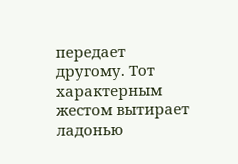передает другому. Тот характерным жестом вытирает ладонью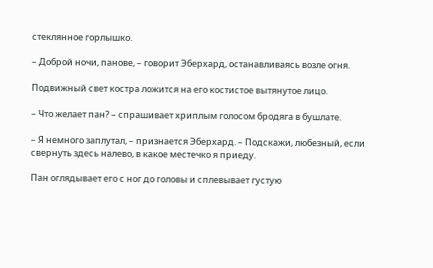стеклянное горлышко.

– Доброй ночи, панове, – говорит Эберхард, останавливаясь возле огня.

Подвижный свет костра ложится на его костистое вытянутое лицо.

– Что желает пан? – спрашивает хриплым голосом бродяга в бушлате.

– Я немного заплутал, – признается Эберхард. – Подскажи, любезный, если свернуть здесь налево, в какое местечко я приеду.

Пан оглядывает его с ног до головы и сплевывает густую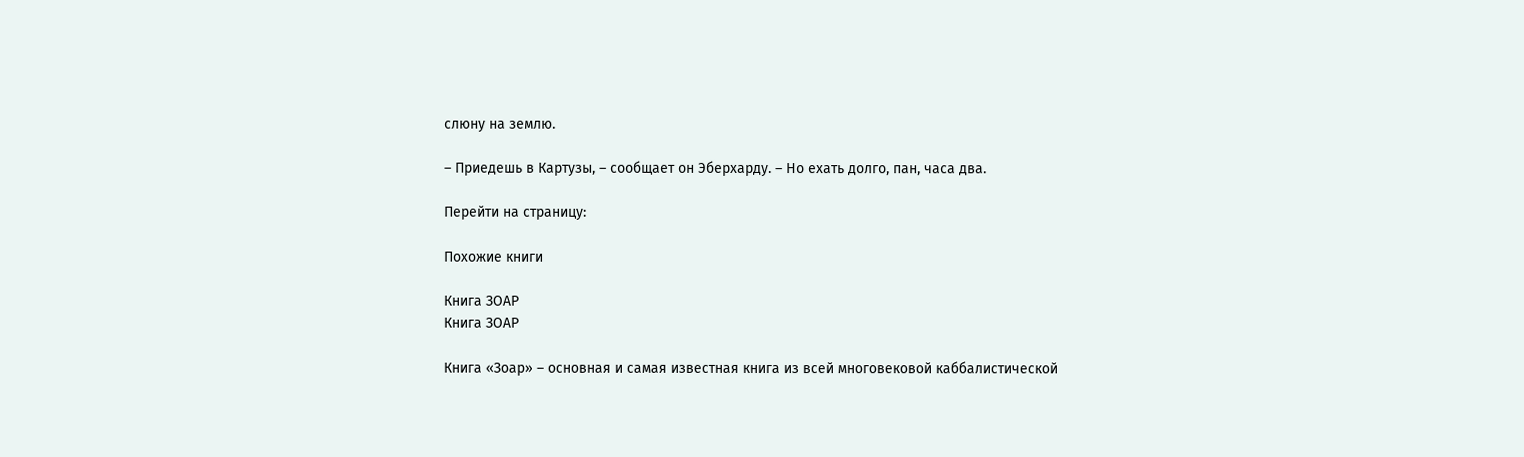слюну на землю.

– Приедешь в Картузы, – сообщает он Эберхарду. – Но ехать долго, пан, часа два.

Перейти на страницу:

Похожие книги

Книга ЗОАР
Книга ЗОАР

Книга «Зоар» – основная и самая известная книга из всей многовековой каббалистической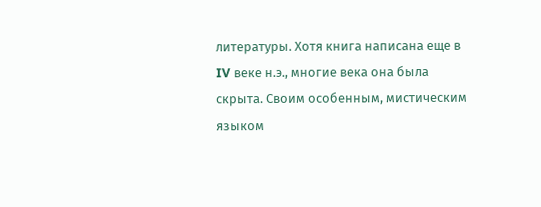литературы. Хотя книга написана еще в IV веке н.э., многие века она была скрыта. Своим особенным, мистическим языком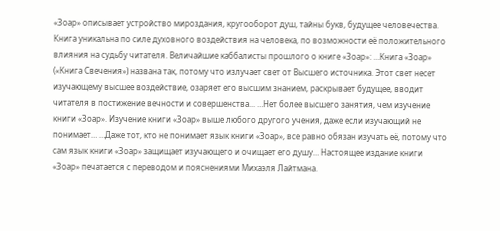«Зоар» описывает устройство мироздания, кругооборот душ, тайны букв, будущее человечества. Книга уникальна по силе духовного воздействия на человека, по возможности её положительного влияния на судьбу читателя. Величайшие каббалисты прошлого о книге «Зоар»: …Книга «Зоар» («Книга Свечения») названа так, потому что излучает свет от Высшего источника. Этот свет несет изучающему высшее воздействие, озаряет его высшим знанием, раскрывает будущее, вводит читателя в постижение вечности и совершенства... …Нет более высшего занятия, чем изучение книги «Зоар». Изучение книги «Зоар» выше любого другого учения, даже если изучающий не понимает… …Даже тот, кто не понимает язык книги «Зоар», все равно обязан изучать её, потому что сам язык книги «Зоар» защищает изучающего и очищает его душу… Настоящее издание книги «Зоар» печатается с переводом и пояснениями Михаэля Лайтмана.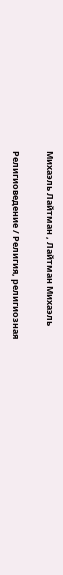Михаэль Лайтман , Лайтман Михаэль

Религиоведение / Религия, религиозная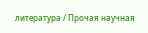литература / Прочая научная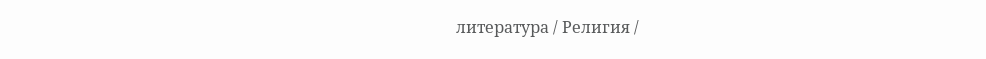литература / Религия /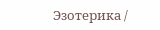Эзотерика /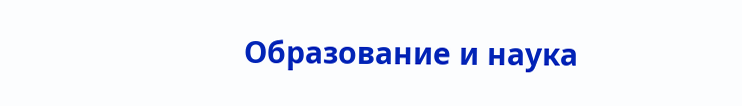Образование и наука